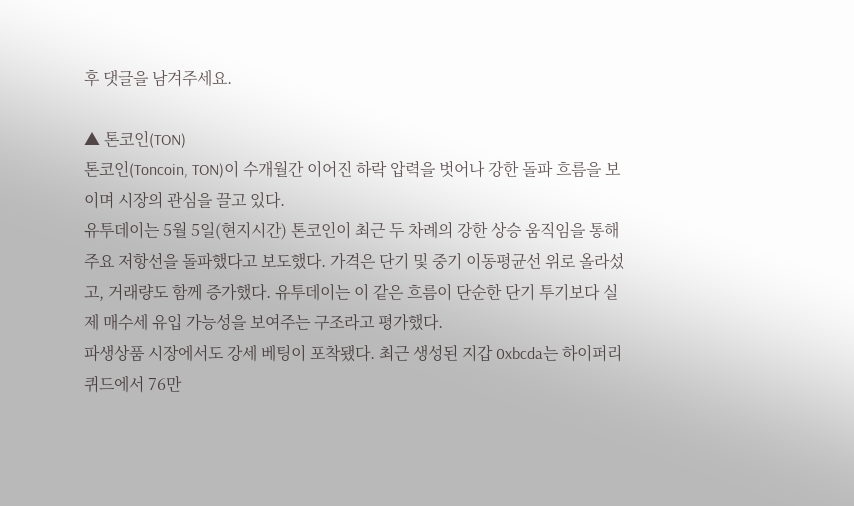후 댓글을 남겨주세요.

▲ 톤코인(TON)
톤코인(Toncoin, TON)이 수개월간 이어진 하락 압력을 벗어나 강한 돌파 흐름을 보이며 시장의 관심을 끌고 있다.
유투데이는 5월 5일(현지시간) 톤코인이 최근 두 차례의 강한 상승 움직임을 통해 주요 저항선을 돌파했다고 보도했다. 가격은 단기 및 중기 이동평균선 위로 올라섰고, 거래량도 함께 증가했다. 유투데이는 이 같은 흐름이 단순한 단기 투기보다 실제 매수세 유입 가능성을 보여주는 구조라고 평가했다.
파생상품 시장에서도 강세 베팅이 포착됐다. 최근 생성된 지갑 0xbcda는 하이퍼리퀴드에서 76만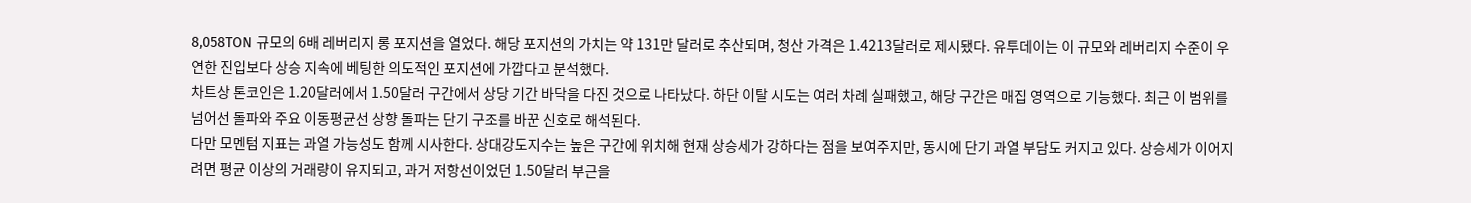8,058TON 규모의 6배 레버리지 롱 포지션을 열었다. 해당 포지션의 가치는 약 131만 달러로 추산되며, 청산 가격은 1.4213달러로 제시됐다. 유투데이는 이 규모와 레버리지 수준이 우연한 진입보다 상승 지속에 베팅한 의도적인 포지션에 가깝다고 분석했다.
차트상 톤코인은 1.20달러에서 1.50달러 구간에서 상당 기간 바닥을 다진 것으로 나타났다. 하단 이탈 시도는 여러 차례 실패했고, 해당 구간은 매집 영역으로 기능했다. 최근 이 범위를 넘어선 돌파와 주요 이동평균선 상향 돌파는 단기 구조를 바꾼 신호로 해석된다.
다만 모멘텀 지표는 과열 가능성도 함께 시사한다. 상대강도지수는 높은 구간에 위치해 현재 상승세가 강하다는 점을 보여주지만, 동시에 단기 과열 부담도 커지고 있다. 상승세가 이어지려면 평균 이상의 거래량이 유지되고, 과거 저항선이었던 1.50달러 부근을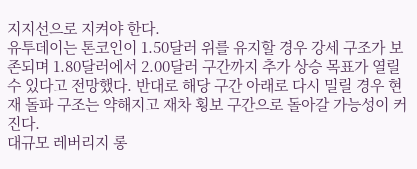지지선으로 지켜야 한다.
유투데이는 톤코인이 1.50달러 위를 유지할 경우 강세 구조가 보존되며 1.80달러에서 2.00달러 구간까지 추가 상승 목표가 열릴 수 있다고 전망했다. 반대로 해당 구간 아래로 다시 밀릴 경우 현재 돌파 구조는 약해지고 재차 횡보 구간으로 돌아갈 가능성이 커진다.
대규모 레버리지 롱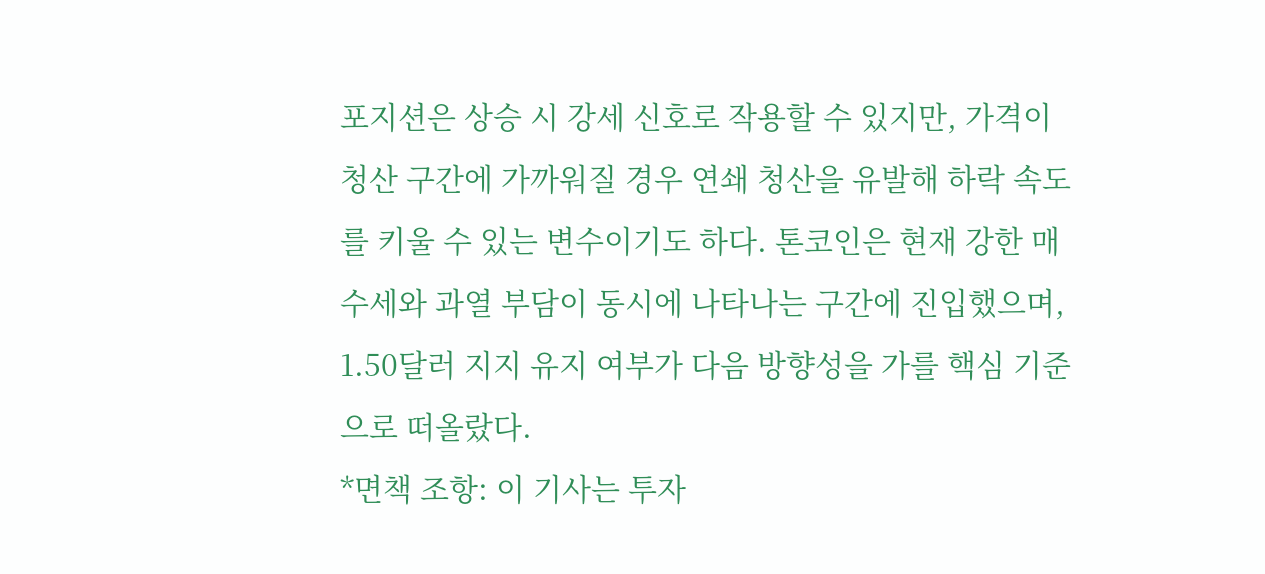포지션은 상승 시 강세 신호로 작용할 수 있지만, 가격이 청산 구간에 가까워질 경우 연쇄 청산을 유발해 하락 속도를 키울 수 있는 변수이기도 하다. 톤코인은 현재 강한 매수세와 과열 부담이 동시에 나타나는 구간에 진입했으며, 1.50달러 지지 유지 여부가 다음 방향성을 가를 핵심 기준으로 떠올랐다.
*면책 조항: 이 기사는 투자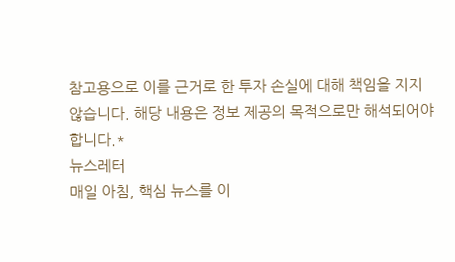참고용으로 이를 근거로 한 투자 손실에 대해 책임을 지지 않습니다. 해당 내용은 정보 제공의 목적으로만 해석되어야 합니다.*
뉴스레터
매일 아침, 핵심 뉴스를 이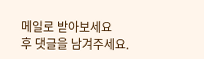메일로 받아보세요
후 댓글을 남겨주세요.